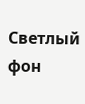Светлый фон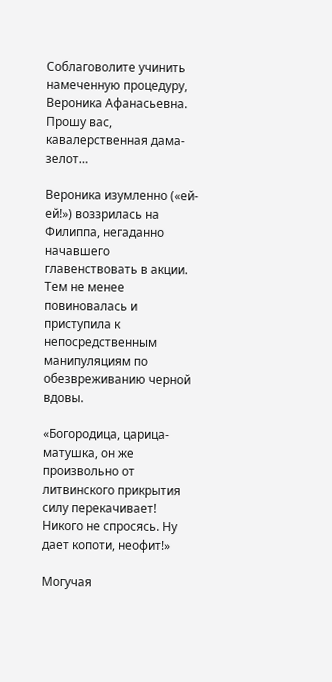Соблаговолите учинить намеченную процедуру, Вероника Афанасьевна. Прошу вас, кавалерственная дама-зелот…

Вероника изумленно («ей-ей!») воззрилась на Филиппа, негаданно начавшего главенствовать в акции. Тем не менее повиновалась и приступила к непосредственным манипуляциям по обезвреживанию черной вдовы.

«Богородица, царица-матушка, он же произвольно от литвинского прикрытия силу перекачивает! Никого не спросясь. Ну дает копоти, неофит!»

Могучая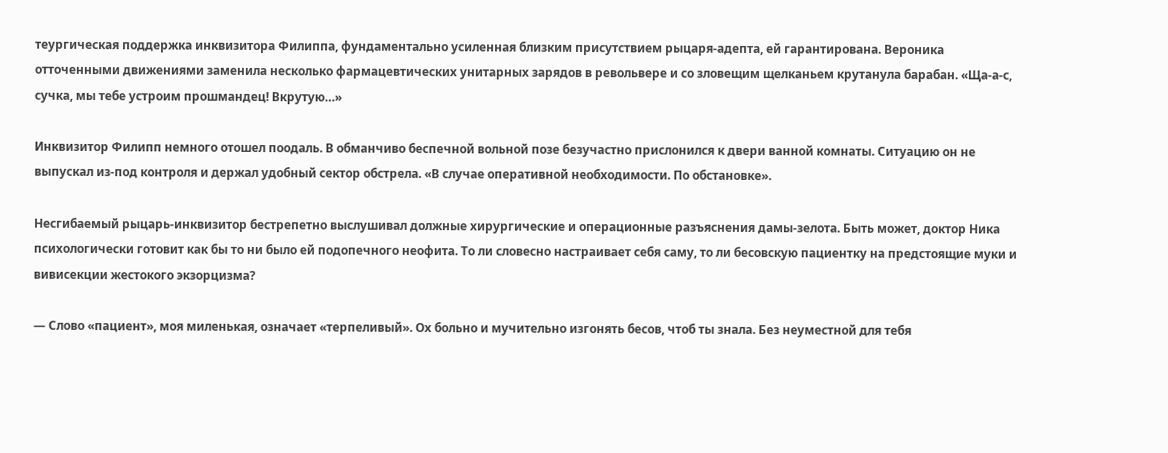теургическая поддержка инквизитора Филиппа, фундаментально усиленная близким присутствием рыцаря-адепта, ей гарантирована. Вероника отточенными движениями заменила несколько фармацевтических унитарных зарядов в револьвере и со зловещим щелканьем крутанула барабан. «Ща-а-с, сучка, мы тебе устроим прошмандец! Вкрутую…»

Инквизитор Филипп немного отошел поодаль. В обманчиво беспечной вольной позе безучастно прислонился к двери ванной комнаты. Ситуацию он не выпускал из-под контроля и держал удобный сектор обстрела. «В случае оперативной необходимости. По обстановке».

Несгибаемый рыцарь-инквизитор бестрепетно выслушивал должные хирургические и операционные разъяснения дамы-зелота. Быть может, доктор Ника психологически готовит как бы то ни было ей подопечного неофита. То ли словесно настраивает себя саму, то ли бесовскую пациентку на предстоящие муки и вивисекции жестокого экзорцизма?

— Слово «пациент», моя миленькая, означает «терпеливый». Ох больно и мучительно изгонять бесов, чтоб ты знала. Без неуместной для тебя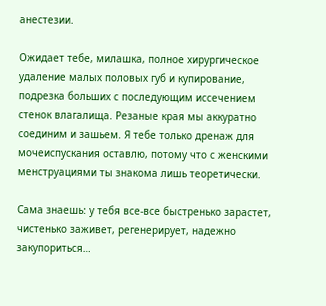анестезии.

Ожидает тебе, милашка, полное хирургическое удаление малых половых губ и купирование, подрезка больших с последующим иссечением стенок влагалища. Резаные края мы аккуратно соединим и зашьем. Я тебе только дренаж для мочеиспускания оставлю, потому что с женскими менструациями ты знакома лишь теоретически.

Сама знаешь: у тебя все-все быстренько зарастет, чистенько заживет, регенерирует, надежно закупориться…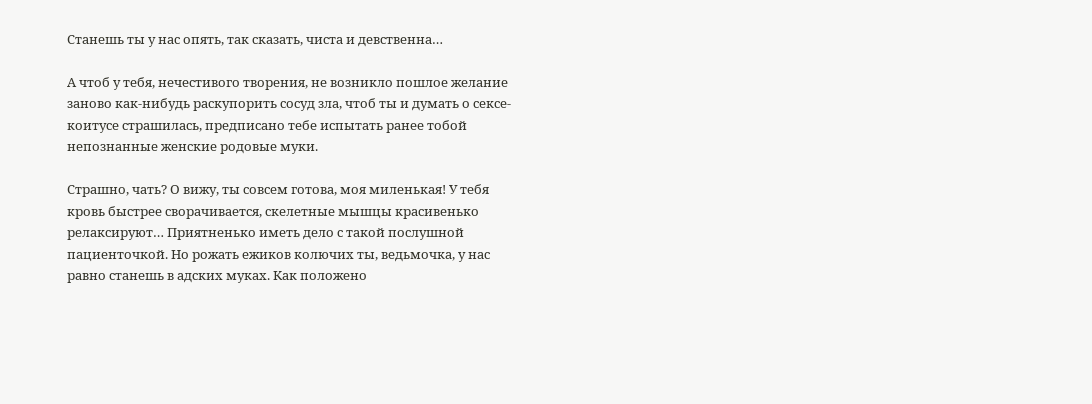Станешь ты у нас опять, так сказать, чиста и девственна…

А чтоб у тебя, нечестивого творения, не возникло пошлое желание заново как-нибудь раскупорить сосуд зла, чтоб ты и думать о сексе-коитусе страшилась, предписано тебе испытать ранее тобой непознанные женские родовые муки.

Страшно, чать? О вижу, ты совсем готова, моя миленькая! У тебя кровь быстрее сворачивается, скелетные мышцы красивенько релаксируют… Приятненько иметь дело с такой послушной пациенточкой. Но рожать ежиков колючих ты, ведьмочка, у нас равно станешь в адских муках. Как положено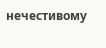нечестивому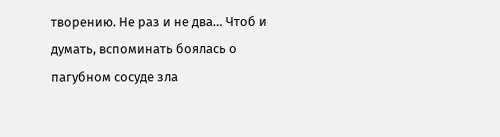творению. Не раз и не два… Чтоб и думать, вспоминать боялась о пагубном сосуде зла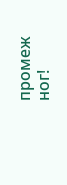промеж ног!